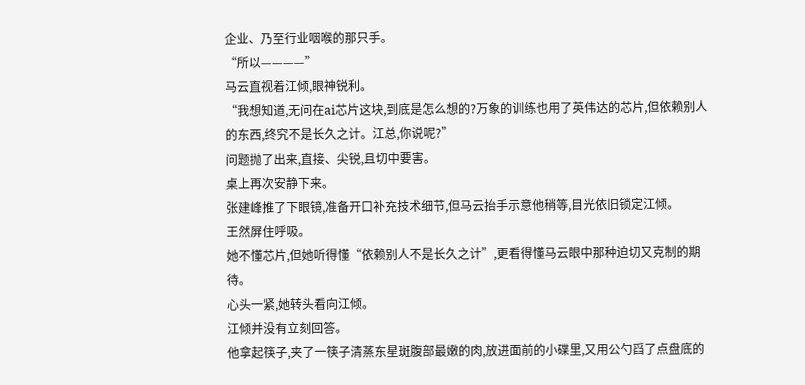企业、乃至行业咽喉的那只手。
“所以————”
马云直视着江倾,眼神锐利。
“我想知道,无问在ai芯片这块,到底是怎么想的?万象的训练也用了英伟达的芯片,但依赖别人的东西,终究不是长久之计。江总,你说呢?”
问题抛了出来,直接、尖锐,且切中要害。
桌上再次安静下来。
张建峰推了下眼镜,准备开口补充技术细节,但马云抬手示意他稍等,目光依旧锁定江倾。
王然屏住呼吸。
她不懂芯片,但她听得懂“依赖别人不是长久之计”,更看得懂马云眼中那种迫切又克制的期待。
心头一紧,她转头看向江倾。
江倾并没有立刻回答。
他拿起筷子,夹了一筷子清蒸东星斑腹部最嫩的肉,放进面前的小碟里,又用公勺舀了点盘底的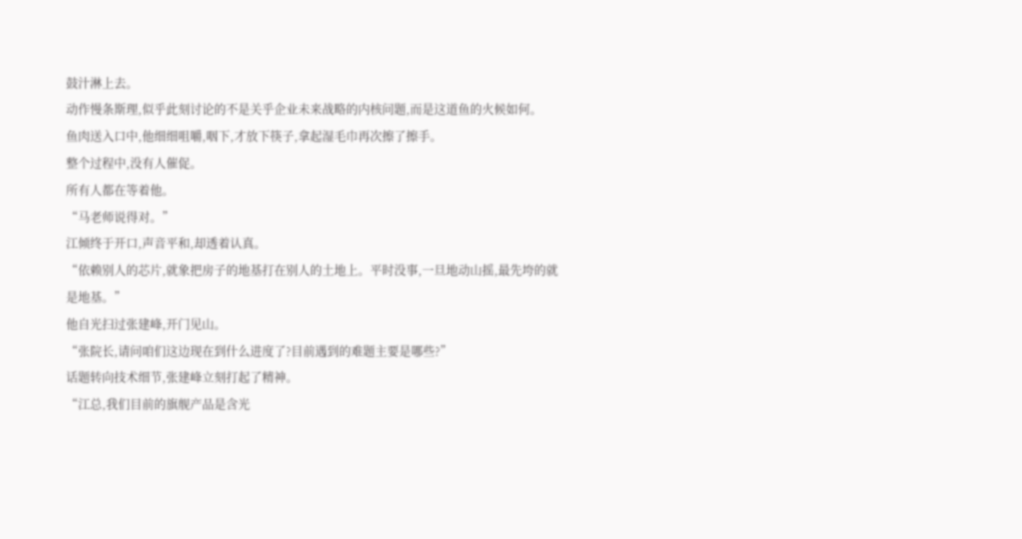鼓汁淋上去。
动作慢条斯理,似乎此刻讨论的不是关乎企业未来战略的内核问题,而是这道鱼的火候如何。
鱼肉送入口中,他细细咀嚼,咽下,才放下筷子,拿起湿毛巾再次擦了擦手。
整个过程中,没有人催促。
所有人都在等着他。
“马老师说得对。”
江倾终于开口,声音平和,却透着认真。
“依赖别人的芯片,就象把房子的地基打在别人的土地上。平时没事,一旦地动山摇,最先垮的就是地基。”
他自光扫过张建峰,开门见山。
“张院长,请问咱们这边现在到什么进度了?目前遇到的难题主要是哪些?”
话题转向技术细节,张建峰立刻打起了精神。
“江总,我们目前的旗舰产品是含光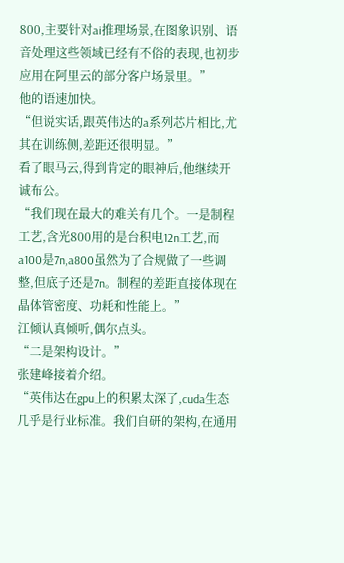800,主要针对ai推理场景,在图象识别、语音处理这些领域已经有不俗的表现,也初步应用在阿里云的部分客户场景里。”
他的语速加快。
“但说实话,跟英伟达的a系列芯片相比,尤其在训练侧,差距还很明显。”
看了眼马云,得到肯定的眼神后,他继续开诚布公。
“我们现在最大的难关有几个。一是制程工艺,含光800用的是台积电12n工艺,而a100是7n,a800虽然为了合规做了一些调整,但底子还是7n。制程的差距直接体现在晶体管密度、功耗和性能上。”
江倾认真倾听,偶尔点头。
“二是架构设计。”
张建峰接着介绍。
“英伟达在gpu上的积累太深了,cuda生态几乎是行业标准。我们自研的架构,在通用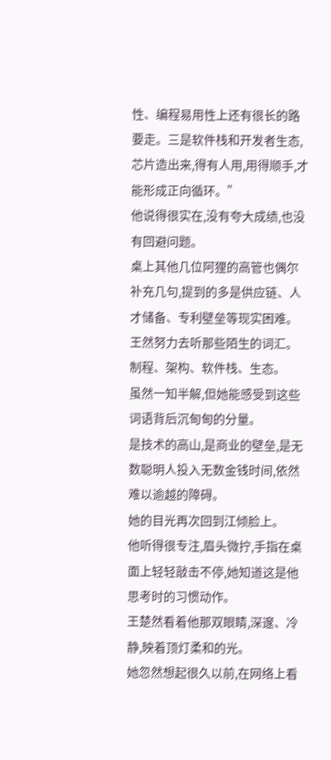性、编程易用性上还有很长的路要走。三是软件栈和开发者生态,芯片造出来,得有人用,用得顺手,才能形成正向循环。”
他说得很实在,没有夸大成绩,也没有回避问题。
桌上其他几位阿狸的高管也偶尔补充几句,提到的多是供应链、人才储备、专利壁垒等现实困难。
王然努力去听那些陌生的词汇。
制程、架构、软件栈、生态。
虽然一知半解,但她能感受到这些词语背后沉甸甸的分量。
是技术的高山,是商业的壁垒,是无数聪明人投入无数金钱时间,依然难以逾越的障碍。
她的目光再次回到江倾脸上。
他听得很专注,眉头微拧,手指在桌面上轻轻敲击不停,她知道这是他思考时的习惯动作。
王楚然看着他那双眼睛,深邃、冷静,映着顶灯柔和的光。
她忽然想起很久以前,在网络上看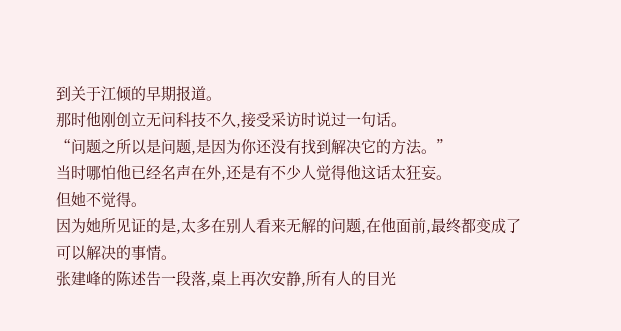到关于江倾的早期报道。
那时他刚创立无问科技不久,接受采访时说过一句话。
“问题之所以是问题,是因为你还没有找到解决它的方法。”
当时哪怕他已经名声在外,还是有不少人觉得他这话太狂妄。
但她不觉得。
因为她所见证的是,太多在别人看来无解的问题,在他面前,最终都变成了可以解决的事情。
张建峰的陈述告一段落,桌上再次安静,所有人的目光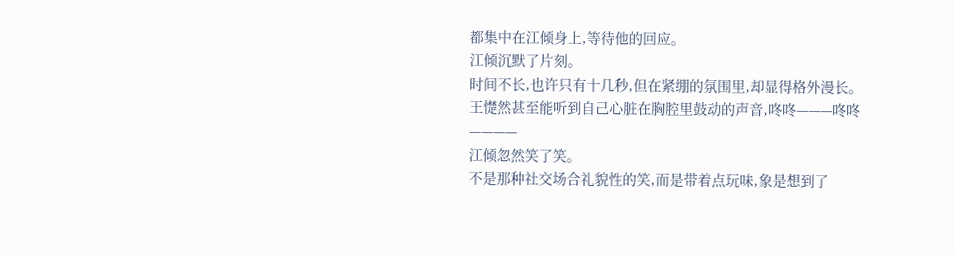都集中在江倾身上,等待他的回应。
江倾沉默了片刻。
时间不长,也许只有十几秒,但在紧绷的氛围里,却显得格外漫长。
王憷然甚至能听到自己心脏在胸腔里鼓动的声音,咚咚———咚咚————
江倾忽然笑了笑。
不是那种社交场合礼貌性的笑,而是带着点玩味,象是想到了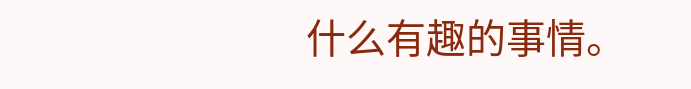什么有趣的事情。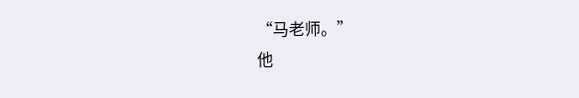“马老师。”
他